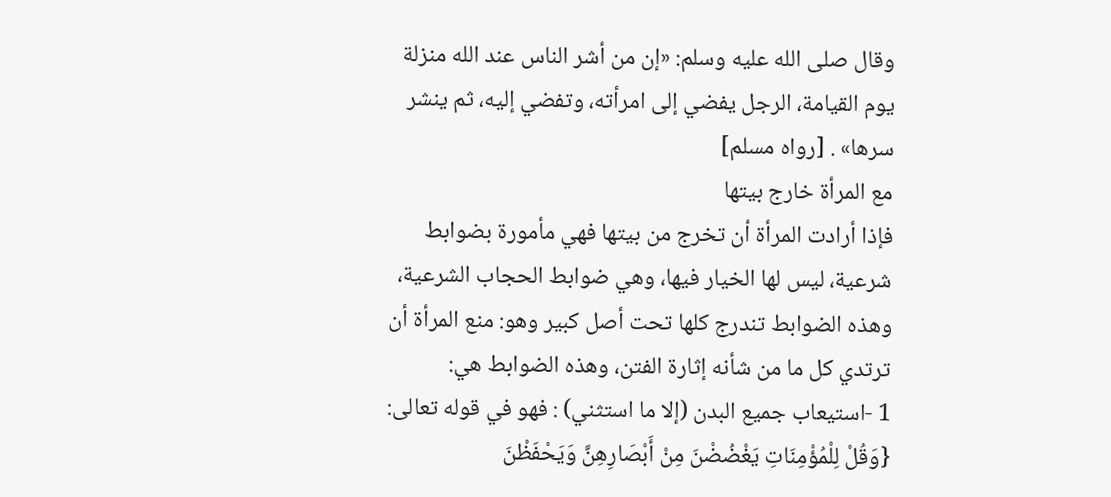وقال صلى الله عليه وسلم: «إن من أشر الناس عند الله منزلة يوم القيامة، الرجل يفضي إلى امرأته، وتفضي إليه، ثم ينشر سرها» . [رواه مسلم]
مع المرأة خارج بيتها
فإذا أرادت المرأة أن تخرج من بيتها فهي مأمورة بضوابط شرعية، ليس لها الخيار فيها، وهي ضوابط الحجاب الشرعية، وهذه الضوابط تندرج كلها تحت أصل كبير وهو: منع المرأة أن ترتدي كل ما من شأنه إثارة الفتن، وهذه الضوابط هي:
1 -استيعاب جميع البدن (إلا ما استثني) : فهو في قوله تعالى: {وَقُلْ لِلْمُؤْمِنَاتِ يَغْضُضْنَ مِنْ أَبْصَارِهِنَّ وَيَحْفَظْنَ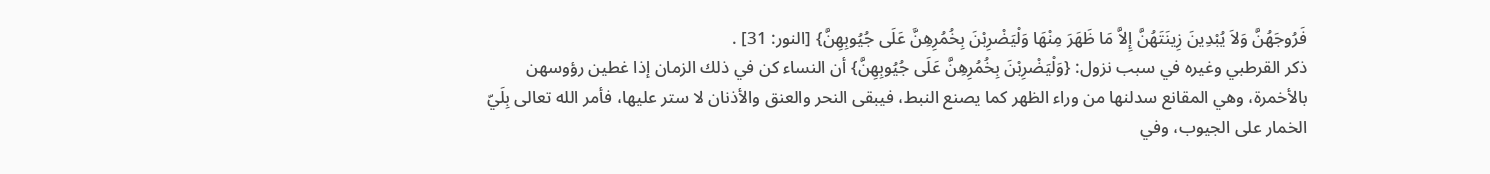فَرُوجَهُنَّ وَلاَ يُبْدِينَ زِينَتَهُنَّ إِلاَّ مَا ظَهَرَ مِنْهَا وَلْيَضْرِبْنَ بِخُمُرِهِنَّ عَلَى جُيُوبِهِنَّ} [النور: 31] .
ذكر القرطبي وغيره في سبب نزول: {وَلْيَضْرِبْنَ بِخُمُرِهِنَّ عَلَى جُيُوبِهِنَّ} أن النساء كن في ذلك الزمان إذا غطين رؤوسهن بالأخمرة، وهي المقانع سدلنها من وراء الظهر كما يصنع النبط، فيبقى النحر والعنق والأذنان لا ستر عليها، فأمر الله تعالى بِلَيّ الخمار على الجيوب، وفي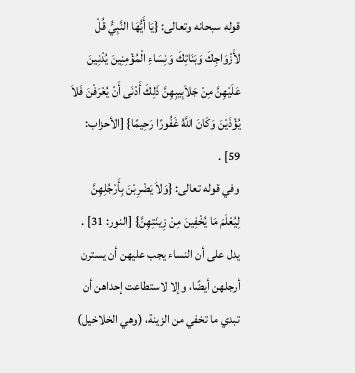قوله سبحانه وتعالى: {يَا أَيُّهَا النَّبِيُّ قُلْ لأَزْوَاجِكَ وَبَنَاتِكَ وَنِسَاءِ الْمُؤْمِنِينَ يُدْنِينَ عَلَيْهِنَّ مِنْ جَلاَبِيبِهِنَّ ذَلِكَ أَدْنَى أَنْ يُعْرَفْنَ فَلاَ يُؤْذَيْنَ وَكَانَ اللَّهُ غَفُورًا رَحِيمًا} [الأحزاب: 59] .
وفي قوله تعالى: {وَلاَ يَضْرِبْنَ بِأَرْجُلِهِنَّ لِيُعْلَمَ مَا يُخْفِينَ مِنْ زِينَتِهِنَّ} [النور: 31] .
يدل على أن النساء يجب عليهن أن يسترن أرجلهن أيضًا، وإلا لاستطاعت إحداهن أن تبدي ما تخفي من الزينة، (وهي الخلاخيل)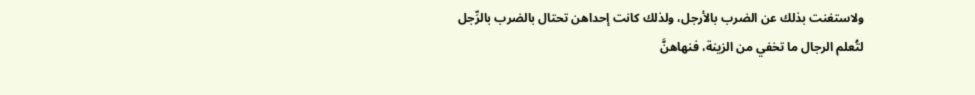ولاستغنت بذلك عن الضرب بالأرجل، ولذلك كانت إحداهن تحتال بالضرب بالرِّجل لتُعلم الرجال ما تخفي من الزينة، فنهاهنَّ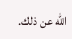الله عن ذلك.